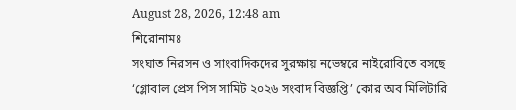August 28, 2026, 12:48 am
শিরোনামঃ
সংঘাত নিরসন ও সাংবাদিকদের সুরক্ষায় নভেম্বরে নাইরোবিতে বসছে ‘গ্লোবাল প্রেস পিস সামিট ২০২৬ সংবাদ বিজ্ঞপ্তি’ কোর অব মিলিটারি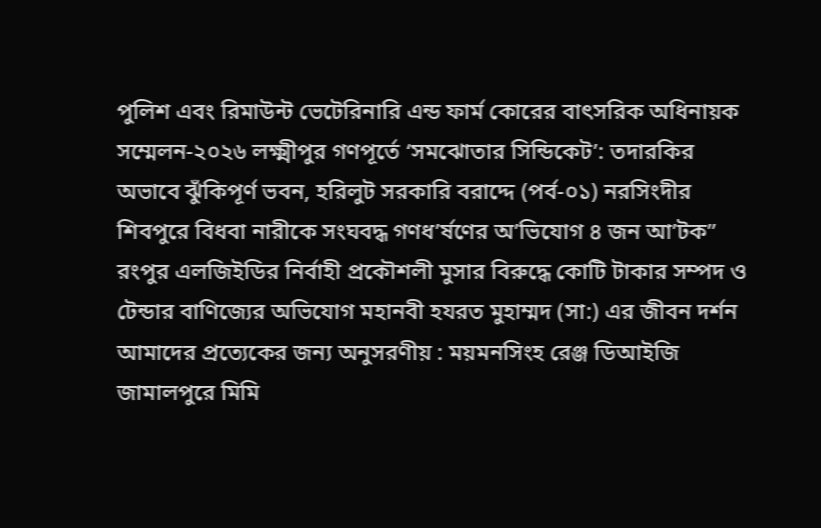পুলিশ এবং রিমাউন্ট ভেটেরিনারি এন্ড ফার্ম কোরের বাৎসরিক অধিনায়ক সম্মেলন-২০২৬ লক্ষ্মীপুর গণপূর্তে ‘সমঝোতার সিন্ডিকেট’: তদারকির অভাবে ঝুঁকিপূর্ণ ভবন, হরিলুট সরকারি বরাদ্দে (পর্ব-০১) নরসিংদীর শিবপুরে বিধবা নারীকে সংঘবদ্ধ গণধ’র্ষণের অ’ভিযোগ ৪ জন আ’টক” রংপুর এলজিইডির নির্বাহী প্রকৌশলী মুসার বিরুদ্ধে কোটি টাকার সম্পদ ও টেন্ডার বাণিজ্যের অভিযোগ মহানবী হযরত মুহাম্মদ (সা:) এর জীবন দর্শন আমাদের প্রত্যেকের জন্য অনুসরণীয় : ময়মনসিংহ রেঞ্জ ডিআইজি জামালপুরে মিমি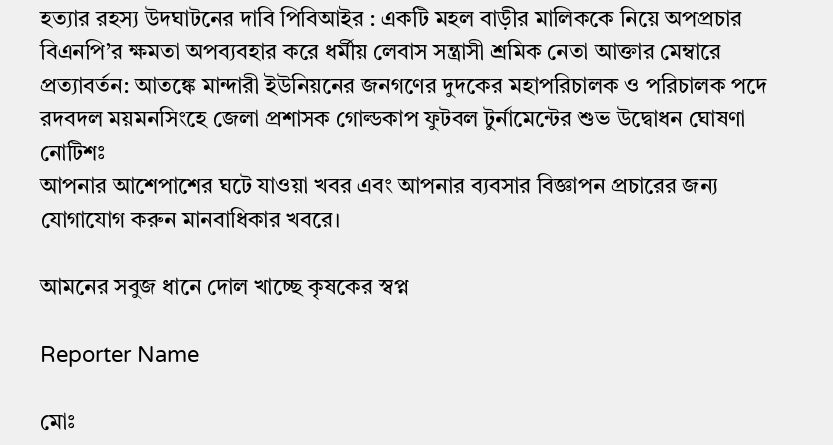হত্যার রহস্য উদঘাটনের দাবি পিবিআইর : একটি মহল বাড়ীর মালিককে নিয়ে অপপ্রচার বিএনপি’র ক্ষমতা অপব্যবহার করে ধর্মীয় লেবাস সন্ত্রাসী শ্রমিক নেতা আক্তার মেম্বারে প্রত্যাবর্তন: আতঙ্কে মান্দারী ইউনিয়নের জনগণের দুদকের মহাপরিচালক ও পরিচালক পদে রদবদল ময়মনসিংহে জেলা প্রশাসক গোল্ডকাপ ফুটবল টুর্নামেন্টের শুভ উদ্বোধন ঘোষণা
নোটিশঃ
আপনার আশেপাশের ঘটে যাওয়া খবর এবং আপনার ব্যবসার বিজ্ঞাপন প্রচারের জন্য যোগাযোগ করুন মানবাধিকার খবরে।

আমনের সবুজ ধানে দোল খাচ্ছে কৃষকের স্বপ্ন

Reporter Name

মোঃ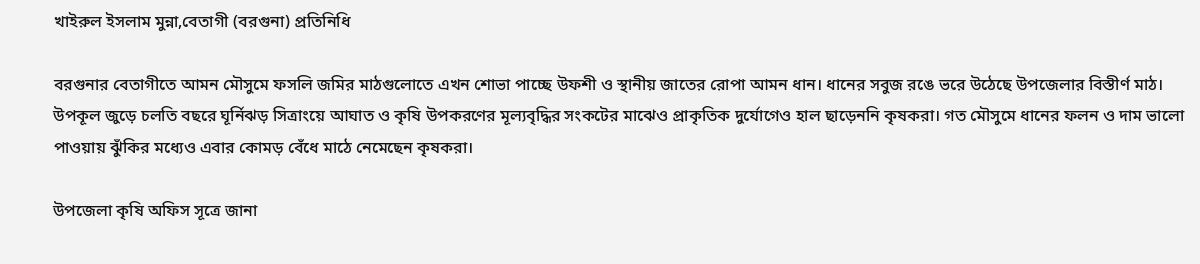খাইরুল ইসলাম মুন্না,বেতাগী (বরগুনা) প্রতিনিধি

বরগুনার বেতাগীতে আমন মৌসুমে ফসলি জমির মাঠগুলোতে এখন শোভা পাচ্ছে উফশী ও স্থানীয় জাতের রোপা আমন ধান। ধানের সবুজ রঙে ভরে উঠেছে উপজেলার বিস্তীর্ণ মাঠ। উপকূল জুড়ে চলতি বছরে ঘূর্নিঝড় সিত্রাংয়ে আঘাত ও কৃষি উপকরণের মূল্যবৃদ্ধির সংকটের মাঝেও প্রাকৃতিক দুর্যোগেও হাল ছাড়েননি কৃষকরা। গত মৌসুমে ধানের ফলন ও দাম ভালো পাওয়ায় ঝুঁকির মধ্যেও এবার কোমড় বেঁধে মাঠে নেমেছেন কৃষকরা।

উপজেলা কৃষি অফিস সূত্রে জানা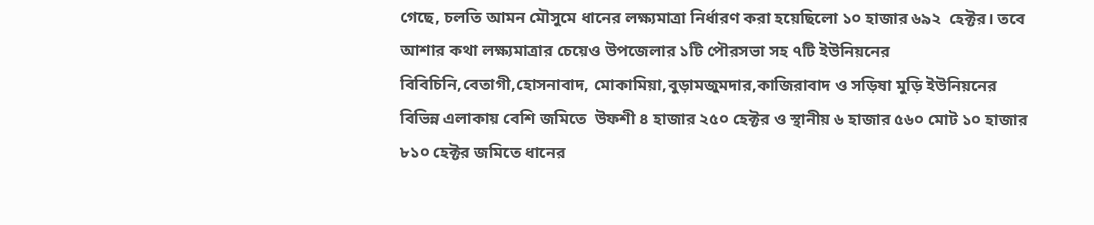গেছে, চলতি আমন মৌসুমে ধানের লক্ষ্যমাত্রা নির্ধারণ করা হয়েছিলো ১০ হাজার ৬৯২  হেক্টর। তবে আশার কথা লক্ষ্যমাত্রার চেয়েও উপজেলার ১টি পৌরসভা সহ ৭টি ইউনিয়নের বিবিচিনি,বেতাগী,হোসনাবাদ, মোকামিয়া,বুড়ামজুমদার,কাজিরাবাদ ও সড়িষা মুড়ি ইউনিয়নের  বিভিন্ন এলাকায় বেশি জমিতে  উফশী ৪ হাজার ২৫০ হেক্টর ও স্থানীয় ৬ হাজার ৫৬০ মোট ১০ হাজার ৮১০ হেক্টর জমিতে ধানের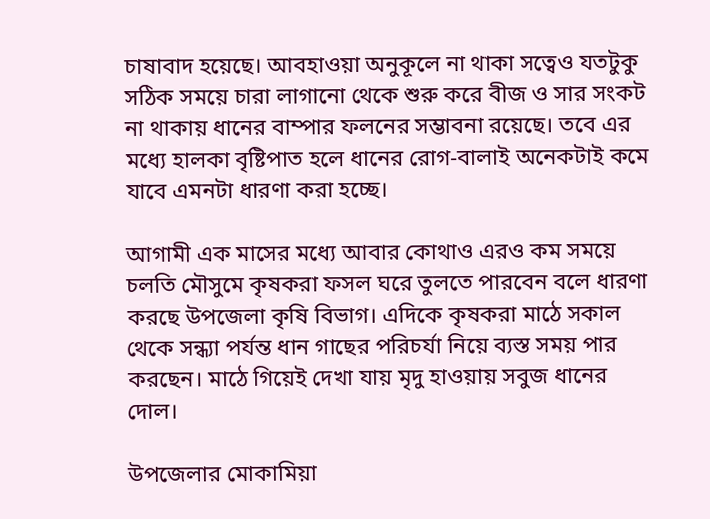চাষাবাদ হয়েছে। আবহাওয়া অনুকূলে না থাকা সত্বেও যতটুকু সঠিক সময়ে চারা লাগানো থেকে শুরু করে বীজ ও সার সংকট না থাকায় ধানের বাম্পার ফলনের সম্ভাবনা রয়েছে। তবে এর মধ্যে হালকা বৃষ্টিপাত হলে ধানের রোগ-বালাই অনেকটাই কমে যাবে এমনটা ধারণা করা হচ্ছে।

আগামী এক মাসের মধ্যে আবার কোথাও এরও কম সময়ে চলতি মৌসুমে কৃষকরা ফসল ঘরে তুলতে পারবেন বলে ধারণা করছে উপজেলা কৃষি বিভাগ। এদিকে কৃষকরা মাঠে সকাল থেকে সন্ধ্যা পর্যন্ত ধান গাছের পরিচর্যা নিয়ে ব্যস্ত সময় পার করছেন। মাঠে গিয়েই দেখা যায় মৃদু হাওয়ায় সবুজ ধানের দোল।

উপজেলার মোকামিয়া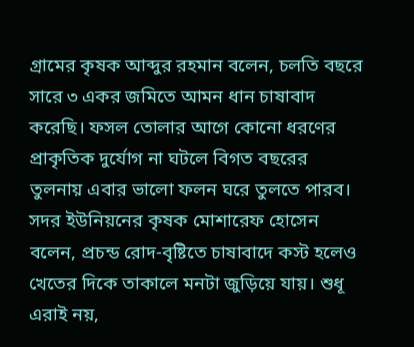গ্রামের কৃষক আব্দুর রহমান বলেন, চলতি বছরে সারে ৩ একর জমিতে আমন ধান চাষাবাদ করেছি। ফসল তোলার আগে কোনো ধরণের প্রাকৃতিক দুর্যোগ না ঘটলে বিগত বছরের তুলনায় এবার ভালো ফলন ঘরে তুলতে পারব। সদর ইউনিয়নের কৃষক মোশারেফ হোসেন বলেন, প্রচন্ড রোদ-বৃষ্টিতে চাষাবাদে কস্ট হলেও খেতের দিকে তাকালে মনটা জুড়িয়ে যায়। শুধূ এরাই নয়,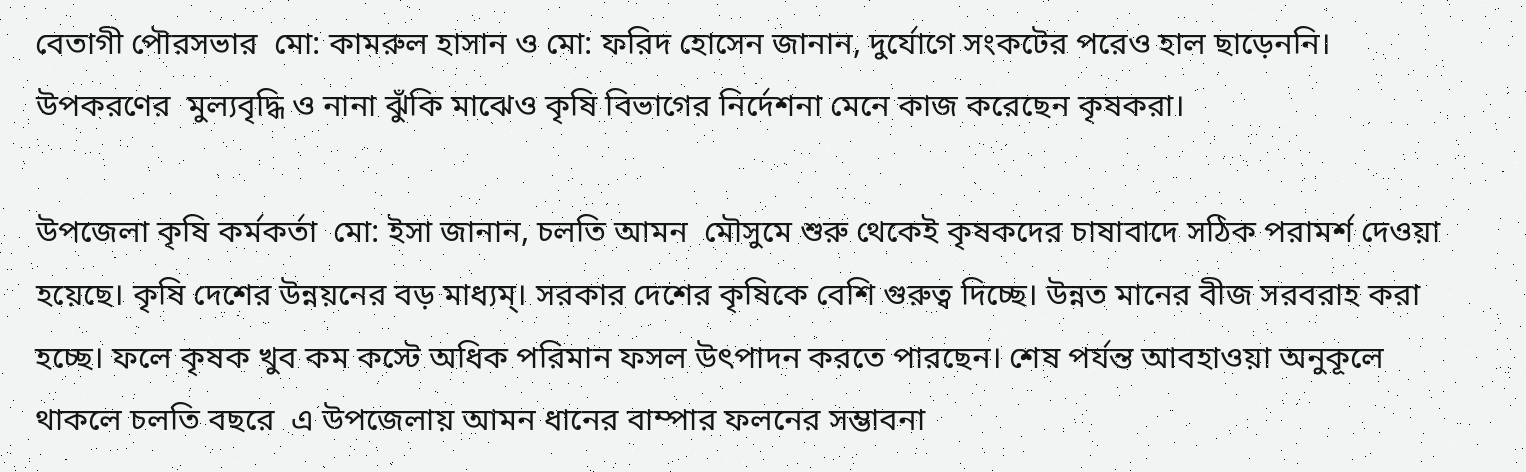বেতাগী পৌরসভার  মো: কামরুল হাসান ও মো: ফরিদ হোসেন জানান, দুর্যোগে সংকটের পরেও হাল ছাড়েননি। উপকরণের  মুল্যবৃদ্ধি ও নানা ঝুঁকি মাঝেও কৃষি বিভাগের নির্দেশনা মেনে কাজ করেছেন কৃষকরা।

উপজেলা কৃষি কর্মকর্তা  মো: ইসা জানান, চলতি আমন  মৌসুমে শুরু থেকেই কৃষকদের চাষাবাদে সঠিক পরামর্শ দেওয়া হয়েছে। কৃষি দেশের উন্নয়নের বড় মাধ্যম্। সরকার দেশের কৃষিকে বেশি গুরুত্ব দিচ্ছে। উন্নত মানের বীজ সরবরাহ করা হচ্ছে। ফলে কৃষক খুব কম কস্টে অধিক পরিমান ফসল উৎপাদন করতে পারছেন। শেষ পর্যন্ত আবহাওয়া অনুকূলে থাকলে চলতি বছরে  এ উপজেলায় আমন ধানের বাম্পার ফলনের সম্ভাবনা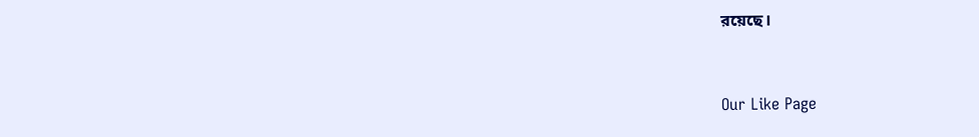রয়েছে।



Our Like Page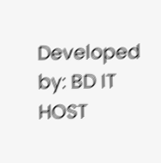Developed by: BD IT HOST